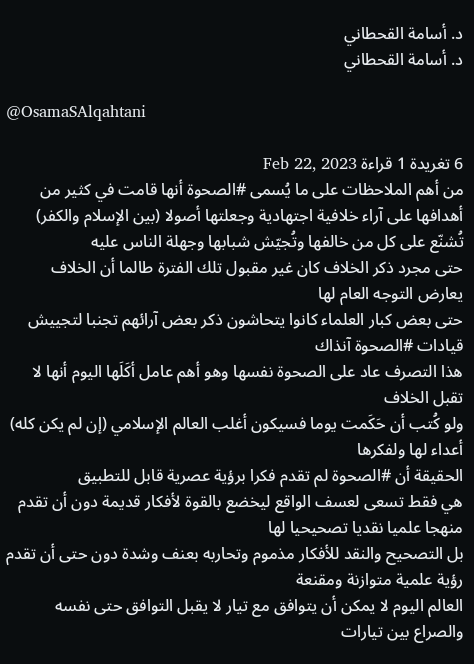د. أسامة القحطاني
د. أسامة القحطاني

@OsamaSAlqahtani

6 تغريدة 1 قراءة Feb 22, 2023
من أهم الملاحظات على ما يُسمى #الصحوة أنها قامت في كثير من أهدافها على آراء خلافية اجتهادية وجعلتها أصولا (بين الإسلام والكفر) تُشنّع على كل من خالفها وتُجيّش شبابها وجهلة الناس عليه
حتى مجرد ذكر الخلاف كان غير مقبول تلك الفترة طالما أن الخلاف يعارض التوجه العام لها
حتى بعض كبار العلماء كانوا يتحاشون ذكر بعض آرائهم تجنبا لتجييش قيادات #الصحوة آنذاك
هذا التصرف عاد على الصحوة نفسها وهو أهم عامل أكَلَها اليوم أنها لا تقبل الخلاف
ولو كُتب أن حَكَمت يوما فسيكون أغلب العالم الإسلامي (إن لم يكن كله) أعداء لها ولفكرها
الحقيقة أن #الصحوة لم تقدم فكرا برؤية عصرية قابل للتطبيق
هي فقط تسعى لعسف الواقع ليخضع بالقوة لأفكار قديمة دون أن تقدم منهجا علميا نقديا تصحيحيا لها
بل التصحيح والنقد للأفكار مذموم وتحاربه بعنف وشدة دون حتى أن تقدم رؤية علمية متوازنة ومقنعة
العالم اليوم لا يمكن أن يتوافق مع تيار لا يقبل التوافق حتى نفسه
والصراع بين تيارات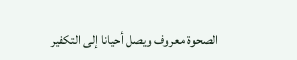الصحوة معروف ويصل أحيانا إلى التكفير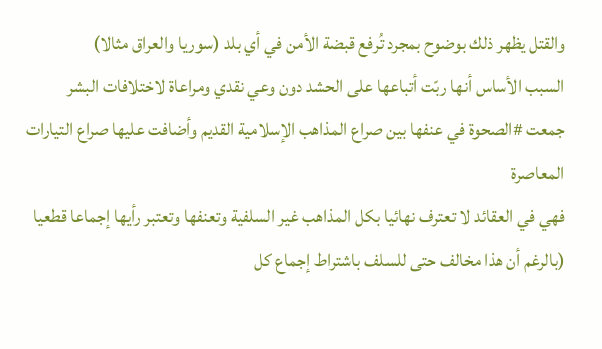والقتل يظهر ذلك بوضوح بمجرد تُرفع قبضة الأمن في أي بلد (سوريا والعراق مثالا)
السبب الأساس أنها ربّت أتباعها على الحشد دون وعي نقدي ومراعاة لاختلافات البشر
جمعت #الصحوة في عنفها بين صراع المذاهب الإسلامية القديم وأضافت عليها صراع التيارات المعاصرة
فهي في العقائد لا تعترف نهائيا بكل المذاهب غير السلفية وتعنفها وتعتبر رأيها إجماعا قطعيا (بالرغم أن هذا مخالف حتى للسلف باشتراط إجماع كل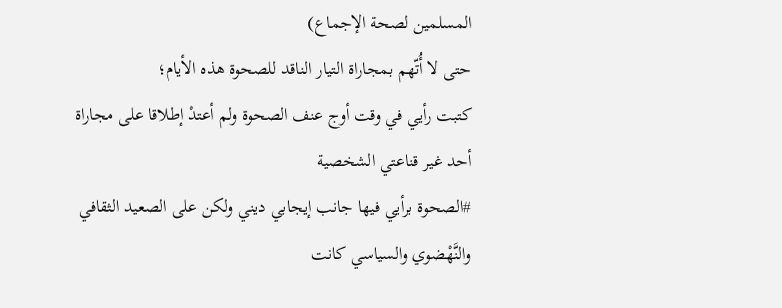المسلمين لصحة الإجماع)
حتى لا أُتّهم بمجاراة التيار الناقد للصحوة هذه الأيام؛
كتبت رأيي في وقت أوج عنف الصحوة ولم أعتدْ إطلاقا على مجاراة أحد غير قناعتي الشخصية
#الصحوة برأيي فيها جانب إيجابي ديني ولكن على الصعيد الثقافي والنَّهْضوي والسياسي كانت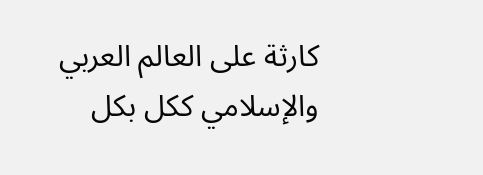كارثة على العالم العربي والإسلامي ككل بكل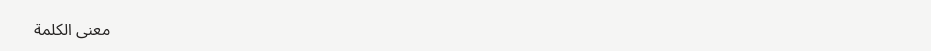معنى الكلمة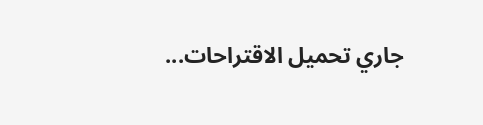جاري تحميل الاقتراحات...